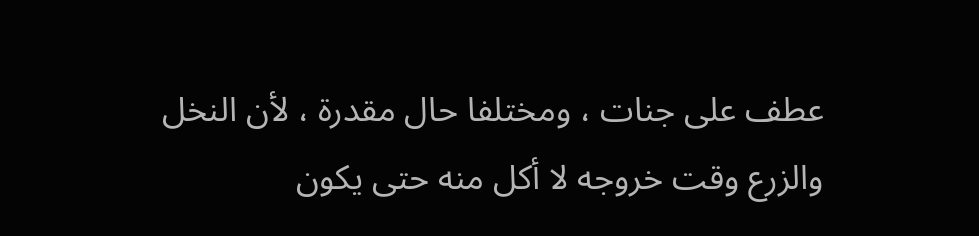عطف على جنات ، ومختلفا حال مقدرة ، لأن النخل والزرع وقت خروجه لا أكل منه حتى يكون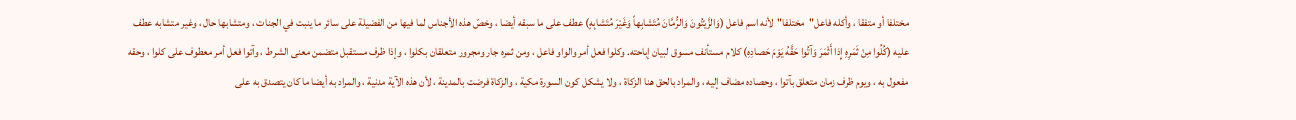مختلفا أو متفقا ، وأكله فاعل"مختلفا"لأنه اسم فاعل (وَالزَّيْتُونَ وَالرُّمَّانَ مُتَشابِهاً وَغَيْرَ مُتَشابِهٍ) عطف على ما سبقه أيضا ، وخصّ هذه الأجناس لما فيها من الفضيلة على سائر ما ينبت في الجنات ، ومتشابها حال ، وغير متشابه عطف عليه (كُلُوا مِنْ ثَمَرِهِ إِذا أَثْمَرَ وَآتُوا حَقَّهُ يَوْمَ حَصادِهِ) كلام مستأنف مسوق لبيان إباحته. وكلوا فعل أمر والواو فاعل ، ومن ثمره جار ومجرور متعلقان بكلوا ، وإذا ظرف مستقبل متضمن معنى الشرط ، وآتوا فعل أمر معطوف على كلوا ، وحقه مفعول به ، ويوم ظرف زمان متعلق بآتوا ، وحصاده مضاف إليه ، والمراد بالحق هنا الزكاة ، ولا يشكل كون السورة مكية ، والزكاة فرضت بالمدينة ، لأن هذه الآية مدنية ، والمراد به أيضا ما كان يتصدق به على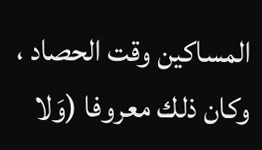المساكين وقت الحصاد ، وكان ذلك معروفا (وَلا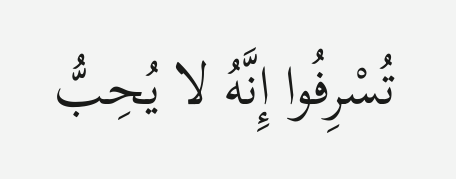تُسْرِفُوا إِنَّهُ لا يُحِبُّ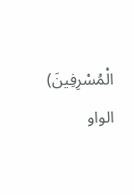الْمُسْرِفِينَ) الواو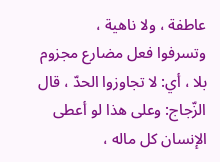عاطفة ، ولا ناهية ،
وتسرفوا فعل مضارع مجزوم بلا ، أي: لا تجاوزوا الحدّ ، قال الزّجاج: وعلى هذا لو أعطى الإنسان كل ماله ،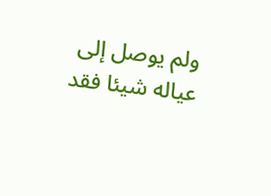ولم يوصل إلى عياله شيئا فقد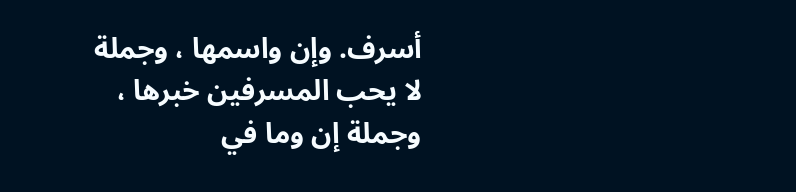أسرف. وإن واسمها ، وجملة لا يحب المسرفين خبرها ، وجملة إن وما في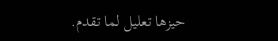حيزها تعليل لما تقدم.